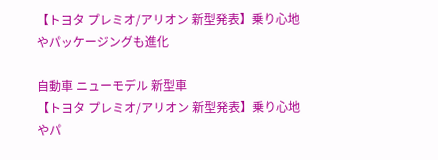【トヨタ プレミオ/アリオン 新型発表】乗り心地やパッケージングも進化

自動車 ニューモデル 新型車
【トヨタ プレミオ/アリオン 新型発表】乗り心地やパ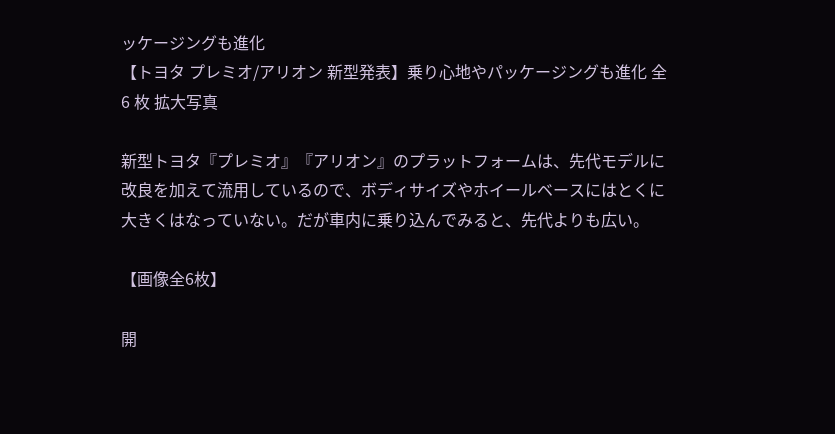ッケージングも進化
【トヨタ プレミオ/アリオン 新型発表】乗り心地やパッケージングも進化 全 6 枚 拡大写真

新型トヨタ『プレミオ』『アリオン』のプラットフォームは、先代モデルに改良を加えて流用しているので、ボディサイズやホイールベースにはとくに大きくはなっていない。だが車内に乗り込んでみると、先代よりも広い。

【画像全6枚】

開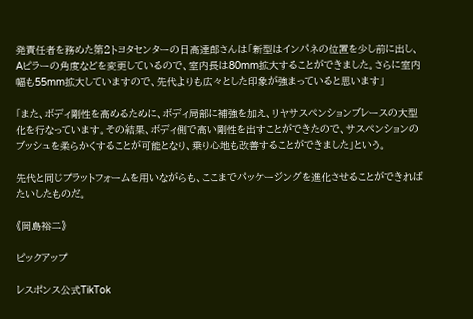発責任者を務めた第2トヨタセンターの日高達郎さんは「新型はインパネの位置を少し前に出し、Aピラーの角度などを変更しているので、室内長は80mm拡大することができました。さらに室内幅も55mm拡大していますので、先代よりも広々とした印象が強まっていると思います」

「また、ボディ剛性を高めるために、ボディ局部に補強を加え、リヤサスペンションブレースの大型化を行なっています。その結果、ボディ側で高い剛性を出すことができたので、サスペンションのブッシュを柔らかくすることが可能となり、乗り心地も改善することができました」という。

先代と同じプラットフォームを用いながらも、ここまでパッケージングを進化させることができればたいしたものだ。

《岡島裕二》

ピックアップ

レスポンス公式TikTok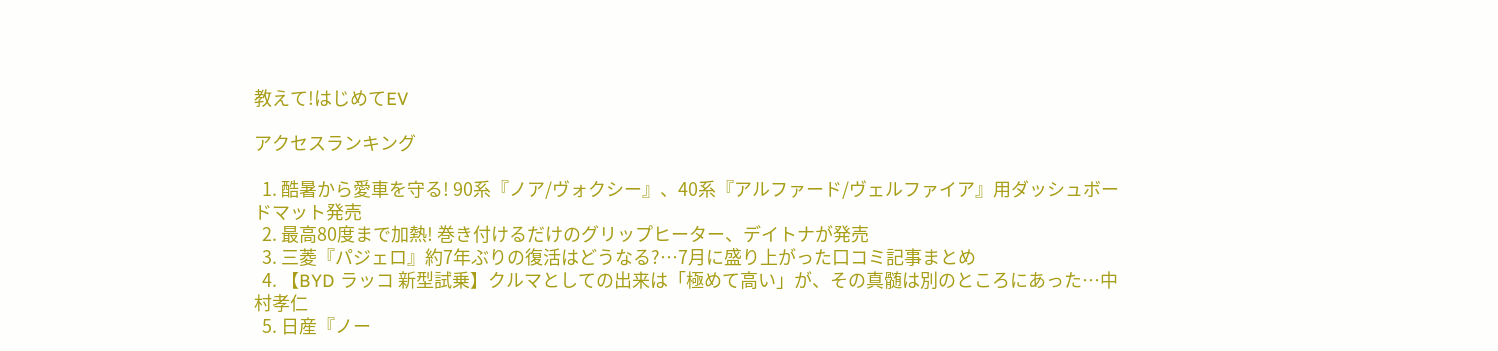教えて!はじめてEV

アクセスランキング

  1. 酷暑から愛車を守る! 90系『ノア/ヴォクシー』、40系『アルファード/ヴェルファイア』用ダッシュボードマット発売
  2. 最高80度まで加熱! 巻き付けるだけのグリップヒーター、デイトナが発売
  3. 三菱『パジェロ』約7年ぶりの復活はどうなる?…7月に盛り上がった口コミ記事まとめ
  4. 【BYD ラッコ 新型試乗】クルマとしての出来は「極めて高い」が、その真髄は別のところにあった…中村孝仁
  5. 日産『ノー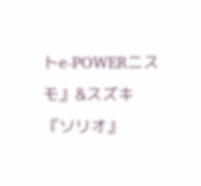トe-POWERニスモ』&スズキ『ソリオ』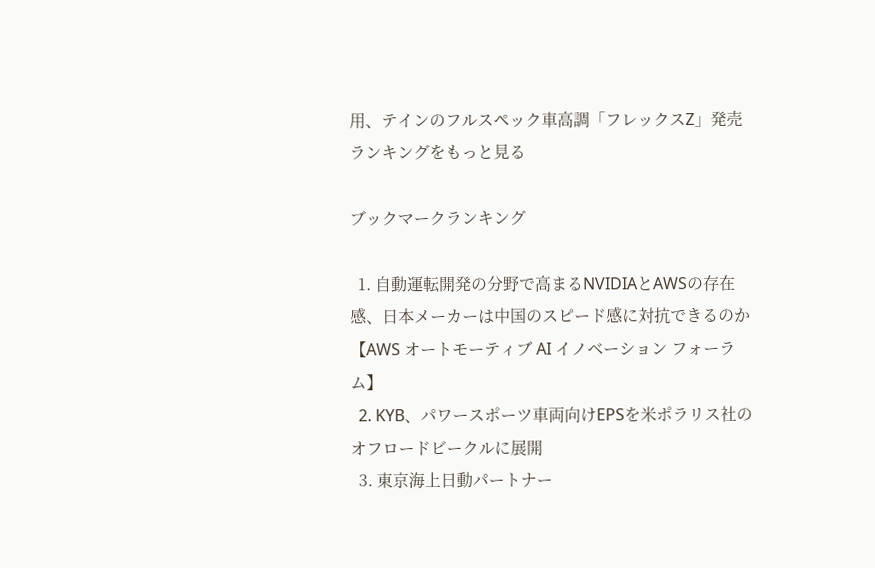用、テインのフルスペック車高調「フレックスZ」発売
ランキングをもっと見る

ブックマークランキング

  1. 自動運転開発の分野で高まるNVIDIAとAWSの存在感、日本メーカーは中国のスピード感に対抗できるのか【AWS オートモーティブ AI イノベーション フォーラム】
  2. KYB、パワースポーツ車両向けEPSを米ポラリス社のオフロードビークルに展開
  3. 東京海上日動パートナー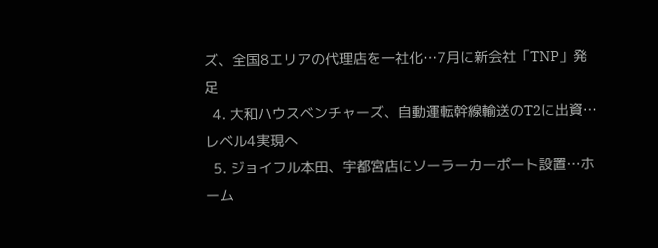ズ、全国8エリアの代理店を一社化…7月に新会社「TNP」発足
  4. 大和ハウスベンチャーズ、自動運転幹線輸送のT2に出資…レベル4実現へ
  5. ジョイフル本田、宇都宮店にソーラーカーポート設置…ホーム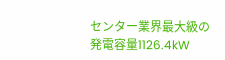センター業界最大級の発電容量1126.4kW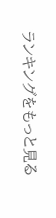ランキングをもっと見る